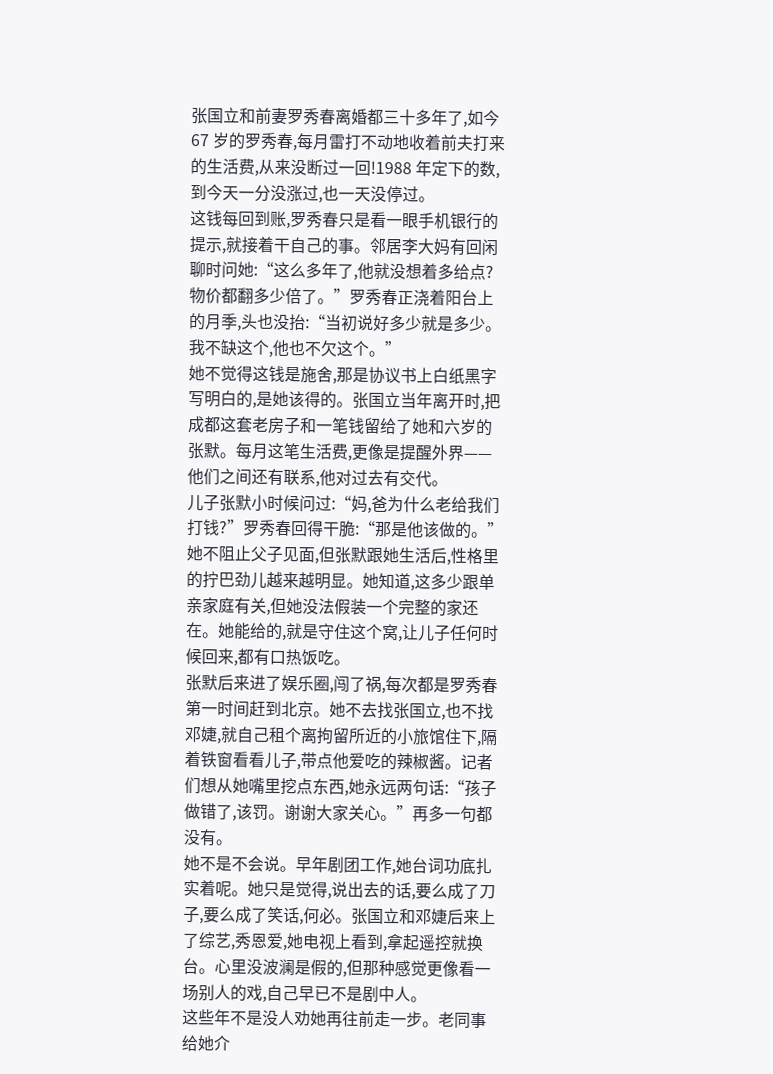张国立和前妻罗秀春离婚都三十多年了,如今 67 岁的罗秀春,每月雷打不动地收着前夫打来的生活费,从来没断过一回!1988 年定下的数,到今天一分没涨过,也一天没停过。
这钱每回到账,罗秀春只是看一眼手机银行的提示,就接着干自己的事。邻居李大妈有回闲聊时问她:“这么多年了,他就没想着多给点?物价都翻多少倍了。”罗秀春正浇着阳台上的月季,头也没抬:“当初说好多少就是多少。我不缺这个,他也不欠这个。”
她不觉得这钱是施舍,那是协议书上白纸黑字写明白的,是她该得的。张国立当年离开时,把成都这套老房子和一笔钱留给了她和六岁的张默。每月这笔生活费,更像是提醒外界——他们之间还有联系,他对过去有交代。
儿子张默小时候问过:“妈,爸为什么老给我们打钱?”罗秀春回得干脆:“那是他该做的。”她不阻止父子见面,但张默跟她生活后,性格里的拧巴劲儿越来越明显。她知道,这多少跟单亲家庭有关,但她没法假装一个完整的家还在。她能给的,就是守住这个窝,让儿子任何时候回来,都有口热饭吃。
张默后来进了娱乐圈,闯了祸,每次都是罗秀春第一时间赶到北京。她不去找张国立,也不找邓婕,就自己租个离拘留所近的小旅馆住下,隔着铁窗看看儿子,带点他爱吃的辣椒酱。记者们想从她嘴里挖点东西,她永远两句话:“孩子做错了,该罚。谢谢大家关心。”再多一句都没有。
她不是不会说。早年剧团工作,她台词功底扎实着呢。她只是觉得,说出去的话,要么成了刀子,要么成了笑话,何必。张国立和邓婕后来上了综艺,秀恩爱,她电视上看到,拿起遥控就换台。心里没波澜是假的,但那种感觉更像看一场别人的戏,自己早已不是剧中人。
这些年不是没人劝她再往前走一步。老同事给她介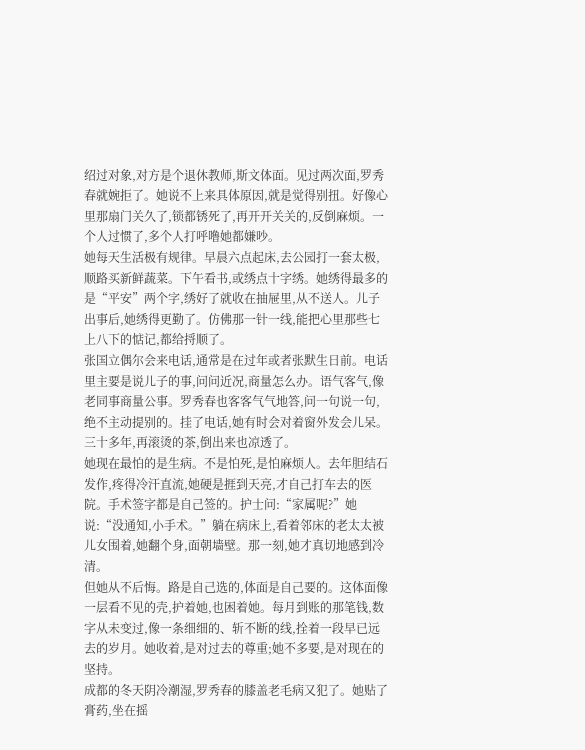绍过对象,对方是个退休教师,斯文体面。见过两次面,罗秀春就婉拒了。她说不上来具体原因,就是觉得别扭。好像心里那扇门关久了,锁都锈死了,再开开关关的,反倒麻烦。一个人过惯了,多个人打呼噜她都嫌吵。
她每天生活极有规律。早晨六点起床,去公园打一套太极,顺路买新鲜蔬菜。下午看书,或绣点十字绣。她绣得最多的是“平安”两个字,绣好了就收在抽屉里,从不送人。儿子出事后,她绣得更勤了。仿佛那一针一线,能把心里那些七上八下的惦记,都给捋顺了。
张国立偶尔会来电话,通常是在过年或者张默生日前。电话里主要是说儿子的事,问问近况,商量怎么办。语气客气,像老同事商量公事。罗秀春也客客气气地答,问一句说一句,绝不主动提别的。挂了电话,她有时会对着窗外发会儿呆。三十多年,再滚烫的茶,倒出来也凉透了。
她现在最怕的是生病。不是怕死,是怕麻烦人。去年胆结石发作,疼得冷汗直流,她硬是捱到天亮,才自己打车去的医院。手术签字都是自己签的。护士问:“家属呢?”她说:“没通知,小手术。”躺在病床上,看着邻床的老太太被儿女围着,她翻个身,面朝墙壁。那一刻,她才真切地感到冷清。
但她从不后悔。路是自己选的,体面是自己要的。这体面像一层看不见的壳,护着她,也困着她。每月到账的那笔钱,数字从未变过,像一条细细的、斩不断的线,拴着一段早已远去的岁月。她收着,是对过去的尊重;她不多要,是对现在的坚持。
成都的冬天阴冷潮湿,罗秀春的膝盖老毛病又犯了。她贴了膏药,坐在摇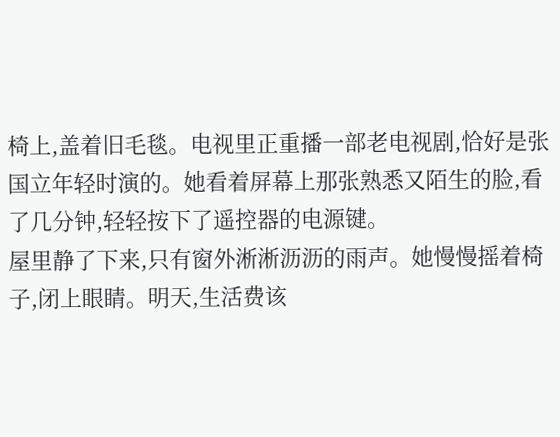椅上,盖着旧毛毯。电视里正重播一部老电视剧,恰好是张国立年轻时演的。她看着屏幕上那张熟悉又陌生的脸,看了几分钟,轻轻按下了遥控器的电源键。
屋里静了下来,只有窗外淅淅沥沥的雨声。她慢慢摇着椅子,闭上眼睛。明天,生活费该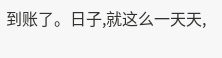到账了。日子,就这么一天天,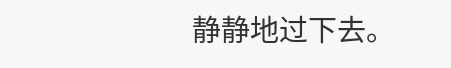静静地过下去。